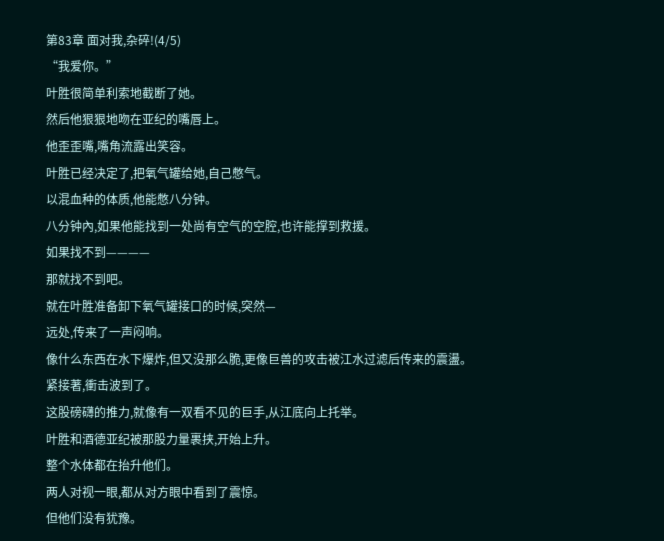第83章 面对我,杂碎!(4/5)
“我爱你。”
叶胜很简单利索地截断了她。
然后他狠狠地吻在亚纪的嘴唇上。
他歪歪嘴,嘴角流露出笑容。
叶胜已经决定了,把氧气罐给她,自己憋气。
以混血种的体质,他能憋八分钟。
八分钟內,如果他能找到一处尚有空气的空腔,也许能撑到救援。
如果找不到————
那就找不到吧。
就在叶胜准备卸下氧气罐接口的时候,突然—
远处,传来了一声闷响。
像什么东西在水下爆炸,但又没那么脆,更像巨兽的攻击被江水过滤后传来的震盪。
紧接著,衝击波到了。
这股磅礴的推力,就像有一双看不见的巨手,从江底向上托举。
叶胜和酒德亚纪被那股力量裹挟,开始上升。
整个水体都在抬升他们。
两人对视一眼,都从对方眼中看到了震惊。
但他们没有犹豫。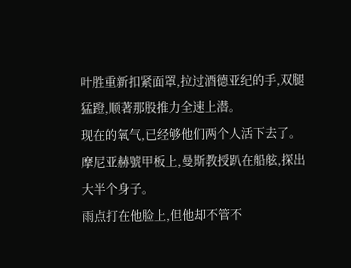叶胜重新扣紧面罩,拉过酒德亚纪的手,双腿猛蹬,顺著那股推力全速上潜。
现在的氧气,已经够他们两个人活下去了。
摩尼亚赫號甲板上,曼斯教授趴在船舷,探出大半个身子。
雨点打在他脸上,但他却不管不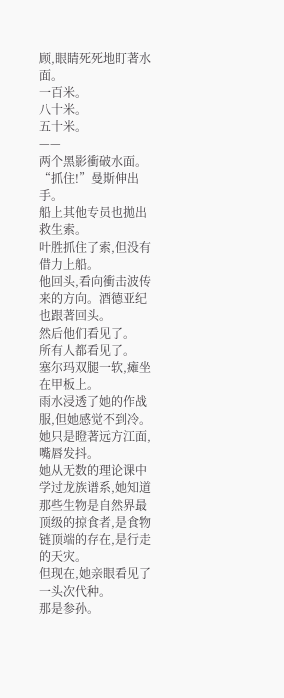顾,眼睛死死地盯著水面。
一百米。
八十米。
五十米。
——
两个黑影衝破水面。
“抓住!”曼斯伸出手。
船上其他专员也拋出救生索。
叶胜抓住了索,但没有借力上船。
他回头,看向衝击波传来的方向。酒德亚纪也跟著回头。
然后他们看见了。
所有人都看见了。
塞尔玛双腿一软,瘫坐在甲板上。
雨水浸透了她的作战服,但她感觉不到冷。她只是瞪著远方江面,嘴唇发抖。
她从无数的理论课中学过龙族谱系,她知道那些生物是自然界最顶级的掠食者,是食物链顶端的存在,是行走的天灾。
但现在,她亲眼看见了一头次代种。
那是参孙。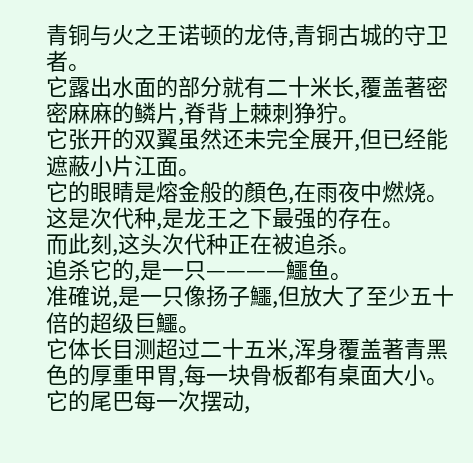青铜与火之王诺顿的龙侍,青铜古城的守卫者。
它露出水面的部分就有二十米长,覆盖著密密麻麻的鳞片,脊背上棘刺狰狞。
它张开的双翼虽然还未完全展开,但已经能遮蔽小片江面。
它的眼睛是熔金般的顏色,在雨夜中燃烧。
这是次代种,是龙王之下最强的存在。
而此刻,这头次代种正在被追杀。
追杀它的,是一只————鱷鱼。
准確说,是一只像扬子鱷,但放大了至少五十倍的超级巨鱷。
它体长目测超过二十五米,浑身覆盖著青黑色的厚重甲胃,每一块骨板都有桌面大小。
它的尾巴每一次摆动,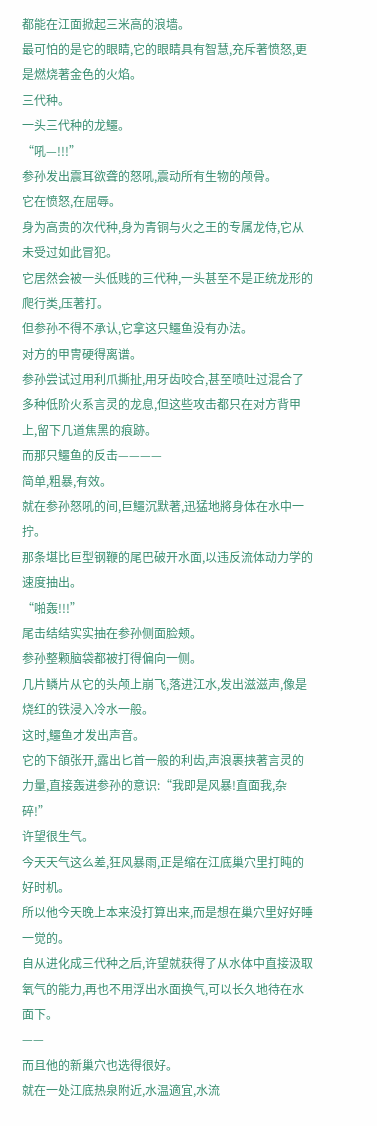都能在江面掀起三米高的浪墙。
最可怕的是它的眼睛,它的眼睛具有智慧,充斥著愤怒,更是燃烧著金色的火焰。
三代种。
一头三代种的龙鱷。
“吼—!!!”
参孙发出震耳欲聋的怒吼,震动所有生物的颅骨。
它在愤怒,在屈辱。
身为高贵的次代种,身为青铜与火之王的专属龙侍,它从未受过如此冒犯。
它居然会被一头低贱的三代种,一头甚至不是正统龙形的爬行类,压著打。
但参孙不得不承认,它拿这只鱷鱼没有办法。
对方的甲冑硬得离谱。
参孙尝试过用利爪撕扯,用牙齿咬合,甚至喷吐过混合了多种低阶火系言灵的龙息,但这些攻击都只在对方背甲上,留下几道焦黑的痕跡。
而那只鱷鱼的反击————
简单,粗暴,有效。
就在参孙怒吼的间,巨鱷沉默著,迅猛地將身体在水中一拧。
那条堪比巨型钢鞭的尾巴破开水面,以违反流体动力学的速度抽出。
“啪轰!!!”
尾击结结实实抽在参孙侧面脸颊。
参孙整颗脑袋都被打得偏向一侧。
几片鳞片从它的头颅上崩飞,落进江水,发出滋滋声,像是烧红的铁浸入冷水一般。
这时,鱷鱼才发出声音。
它的下頜张开,露出匕首一般的利齿,声浪裹挟著言灵的力量,直接轰进参孙的意识:“我即是风暴!直面我,杂碎!”
许望很生气。
今天天气这么差,狂风暴雨,正是缩在江底巢穴里打盹的好时机。
所以他今天晚上本来没打算出来,而是想在巢穴里好好睡一觉的。
自从进化成三代种之后,许望就获得了从水体中直接汲取氧气的能力,再也不用浮出水面换气,可以长久地待在水面下。
——
而且他的新巢穴也选得很好。
就在一处江底热泉附近,水温適宜,水流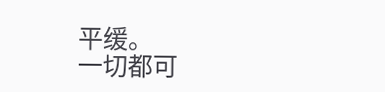平缓。
一切都可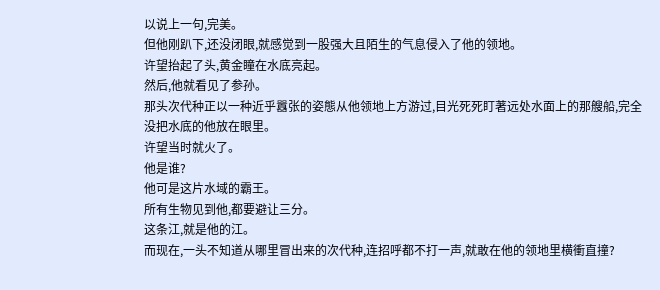以说上一句,完美。
但他刚趴下,还没闭眼,就感觉到一股强大且陌生的气息侵入了他的领地。
许望抬起了头,黄金瞳在水底亮起。
然后,他就看见了参孙。
那头次代种正以一种近乎囂张的姿態从他领地上方游过,目光死死盯著远处水面上的那艘船,完全没把水底的他放在眼里。
许望当时就火了。
他是谁?
他可是这片水域的霸王。
所有生物见到他,都要避让三分。
这条江,就是他的江。
而现在,一头不知道从哪里冒出来的次代种,连招呼都不打一声,就敢在他的领地里横衝直撞?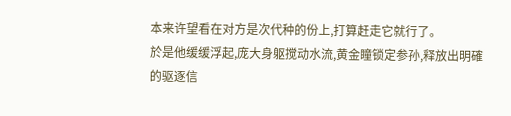本来许望看在对方是次代种的份上,打算赶走它就行了。
於是他缓缓浮起,庞大身躯搅动水流,黄金瞳锁定参孙,释放出明確的驱逐信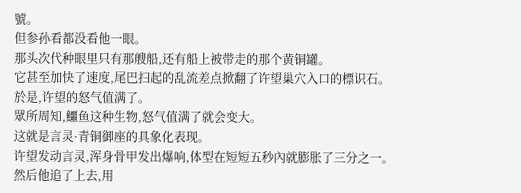號。
但参孙看都没看他一眼。
那头次代种眼里只有那艘船,还有船上被带走的那个黄铜罐。
它甚至加快了速度,尾巴扫起的乱流差点掀翻了许望巢穴入口的標识石。
於是,许望的怒气值满了。
眾所周知,鱷鱼这种生物,怒气值满了就会变大。
这就是言灵·青铜御座的具象化表现。
许望发动言灵,浑身骨甲发出爆响,体型在短短五秒內就膨胀了三分之一。
然后他追了上去,用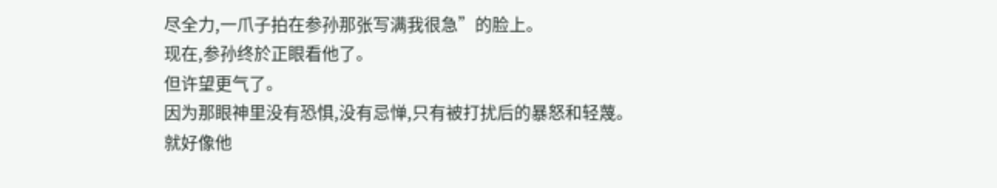尽全力,一爪子拍在参孙那张写满我很急”的脸上。
现在,参孙终於正眼看他了。
但许望更气了。
因为那眼神里没有恐惧,没有忌惮,只有被打扰后的暴怒和轻蔑。
就好像他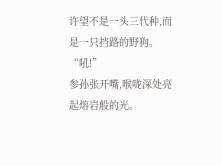许望不是一头三代种,而是一只挡路的野狗。
“吼!”
参孙张开嘴,喉咙深处亮起熔岩般的光。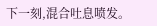下一刻,混合吐息喷发。